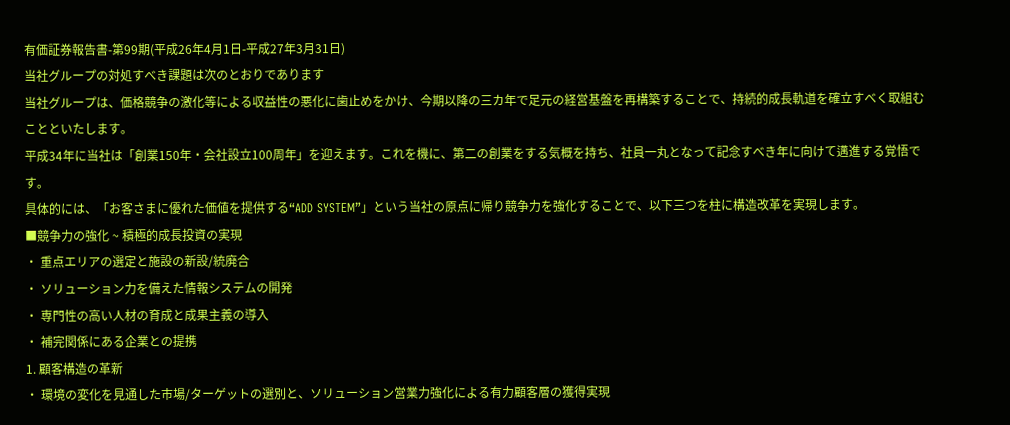有価証券報告書-第99期(平成26年4月1日-平成27年3月31日)
当社グループの対処すべき課題は次のとおりであります
当社グループは、価格競争の激化等による収益性の悪化に歯止めをかけ、今期以降の三カ年で足元の経営基盤を再構築することで、持続的成長軌道を確立すべく取組むことといたします。
平成34年に当社は「創業150年・会社設立100周年」を迎えます。これを機に、第二の創業をする気概を持ち、社員一丸となって記念すべき年に向けて邁進する覚悟です。
具体的には、「お客さまに優れた価値を提供する“ADD SYSTEM”」という当社の原点に帰り競争力を強化することで、以下三つを柱に構造改革を実現します。
■競争力の強化 ~ 積極的成長投資の実現
・ 重点エリアの選定と施設の新設/統廃合
・ ソリューション力を備えた情報システムの開発
・ 専門性の高い人材の育成と成果主義の導入
・ 補完関係にある企業との提携
1. 顧客構造の革新
・ 環境の変化を見通した市場/ターゲットの選別と、ソリューション営業力強化による有力顧客層の獲得実現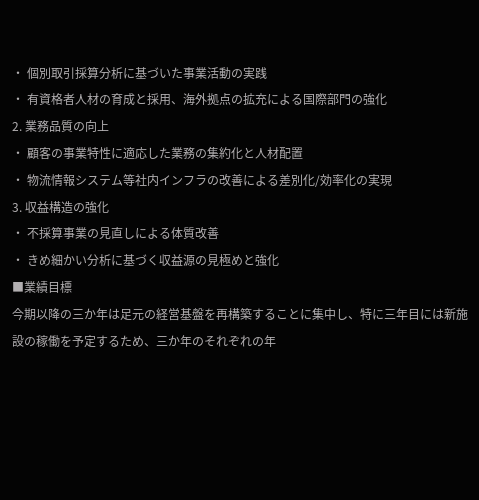・ 個別取引採算分析に基づいた事業活動の実践
・ 有資格者人材の育成と採用、海外拠点の拡充による国際部門の強化
2. 業務品質の向上
・ 顧客の事業特性に適応した業務の集約化と人材配置
・ 物流情報システム等社内インフラの改善による差別化/効率化の実現
3. 収益構造の強化
・ 不採算事業の見直しによる体質改善
・ きめ細かい分析に基づく収益源の見極めと強化
■業績目標
今期以降の三か年は足元の経営基盤を再構築することに集中し、特に三年目には新施設の稼働を予定するため、三か年のそれぞれの年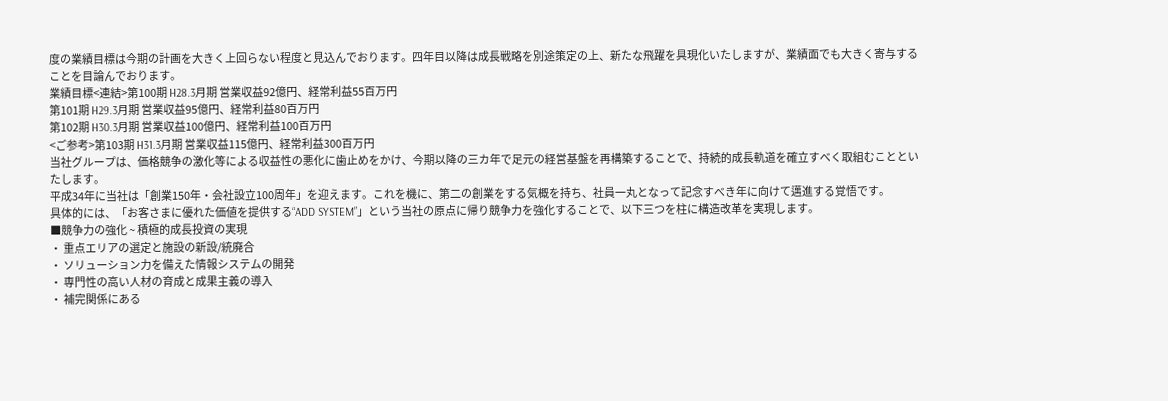度の業績目標は今期の計画を大きく上回らない程度と見込んでおります。四年目以降は成長戦略を別途策定の上、新たな飛躍を具現化いたしますが、業績面でも大きく寄与することを目論んでおります。
業績目標<連結>第100期 H28.3月期 営業収益92億円、経常利益55百万円
第101期 H29.3月期 営業収益95億円、経常利益80百万円
第102期 H30.3月期 営業収益100億円、経常利益100百万円
<ご参考>第103期 H31.3月期 営業収益115億円、経常利益300百万円
当社グループは、価格競争の激化等による収益性の悪化に歯止めをかけ、今期以降の三カ年で足元の経営基盤を再構築することで、持続的成長軌道を確立すべく取組むことといたします。
平成34年に当社は「創業150年・会社設立100周年」を迎えます。これを機に、第二の創業をする気概を持ち、社員一丸となって記念すべき年に向けて邁進する覚悟です。
具体的には、「お客さまに優れた価値を提供する“ADD SYSTEM”」という当社の原点に帰り競争力を強化することで、以下三つを柱に構造改革を実現します。
■競争力の強化 ~ 積極的成長投資の実現
・ 重点エリアの選定と施設の新設/統廃合
・ ソリューション力を備えた情報システムの開発
・ 専門性の高い人材の育成と成果主義の導入
・ 補完関係にある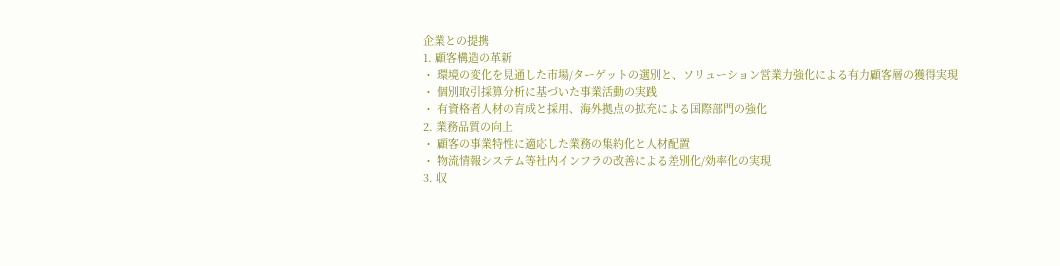企業との提携
1. 顧客構造の革新
・ 環境の変化を見通した市場/ターゲットの選別と、ソリューション営業力強化による有力顧客層の獲得実現
・ 個別取引採算分析に基づいた事業活動の実践
・ 有資格者人材の育成と採用、海外拠点の拡充による国際部門の強化
2. 業務品質の向上
・ 顧客の事業特性に適応した業務の集約化と人材配置
・ 物流情報システム等社内インフラの改善による差別化/効率化の実現
3. 収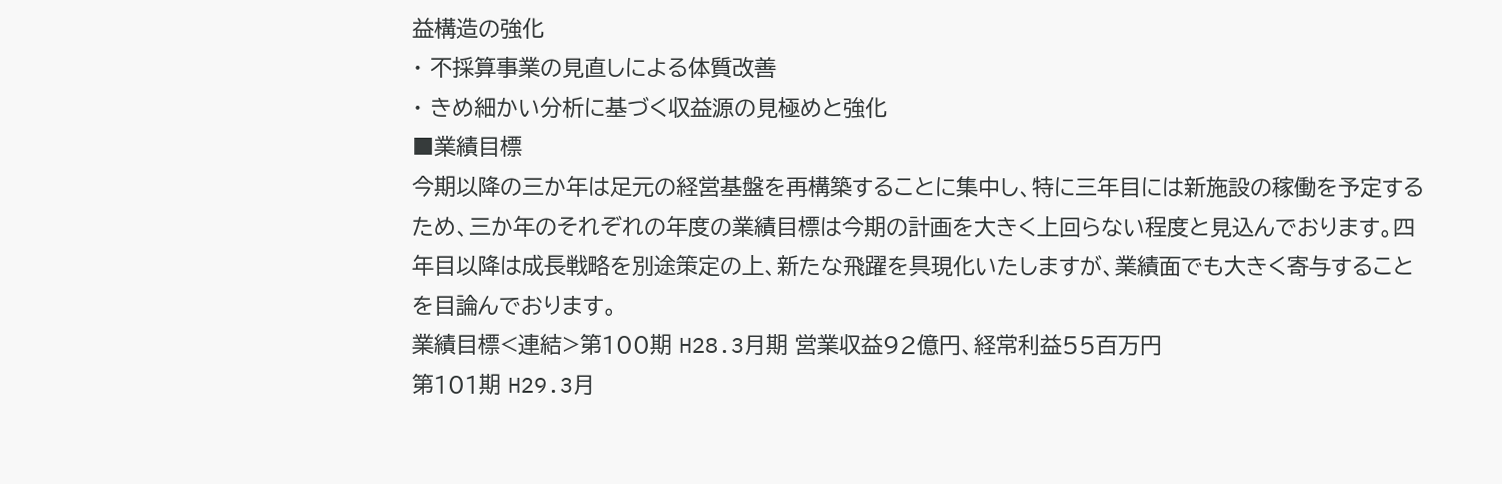益構造の強化
・ 不採算事業の見直しによる体質改善
・ きめ細かい分析に基づく収益源の見極めと強化
■業績目標
今期以降の三か年は足元の経営基盤を再構築することに集中し、特に三年目には新施設の稼働を予定するため、三か年のそれぞれの年度の業績目標は今期の計画を大きく上回らない程度と見込んでおります。四年目以降は成長戦略を別途策定の上、新たな飛躍を具現化いたしますが、業績面でも大きく寄与することを目論んでおります。
業績目標<連結>第100期 H28.3月期 営業収益92億円、経常利益55百万円
第101期 H29.3月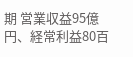期 営業収益95億円、経常利益80百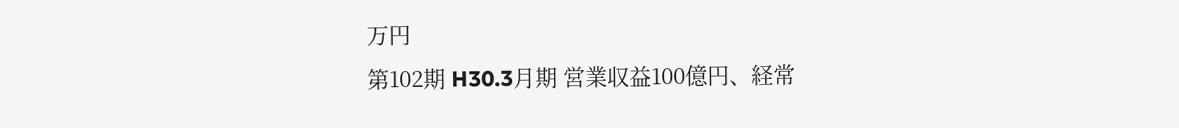万円
第102期 H30.3月期 営業収益100億円、経常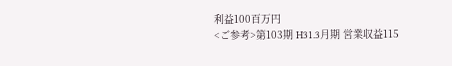利益100百万円
<ご参考>第103期 H31.3月期 営業収益115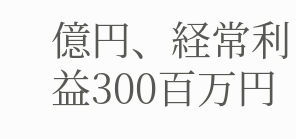億円、経常利益300百万円